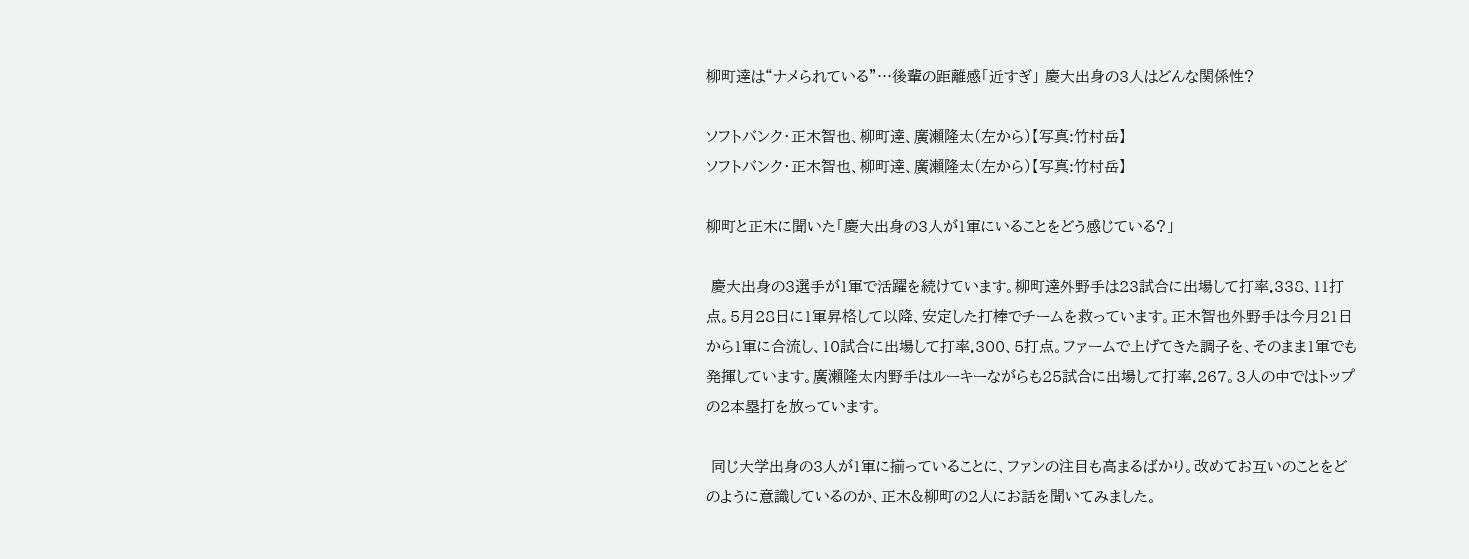柳町達は“ナメられている”…後輩の距離感「近すぎ」 慶大出身の3人はどんな関係性?

ソフトバンク・正木智也、柳町達、廣瀨隆太(左から)【写真:竹村岳】
ソフトバンク・正木智也、柳町達、廣瀨隆太(左から)【写真:竹村岳】

柳町と正木に聞いた「慶大出身の3人が1軍にいることをどう感じている?」

 慶大出身の3選手が1軍で活躍を続けています。柳町達外野手は23試合に出場して打率.338、11打点。5月28日に1軍昇格して以降、安定した打棒でチームを救っています。正木智也外野手は今月21日から1軍に合流し、10試合に出場して打率.300、5打点。ファームで上げてきた調子を、そのまま1軍でも発揮しています。廣瀨隆太内野手はルーキーながらも25試合に出場して打率.267。3人の中ではトップの2本塁打を放っています。

 同じ大学出身の3人が1軍に揃っていることに、ファンの注目も高まるばかり。改めてお互いのことをどのように意識しているのか、正木&柳町の2人にお話を聞いてみました。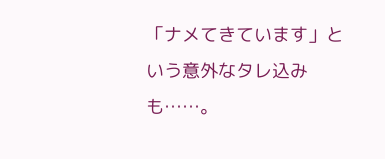「ナメてきています」という意外なタレ込みも……。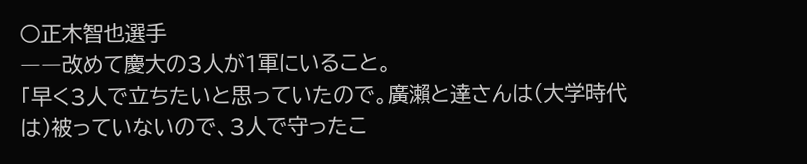○正木智也選手
――改めて慶大の3人が1軍にいること。
「早く3人で立ちたいと思っていたので。廣瀨と達さんは(大学時代は)被っていないので、3人で守ったこ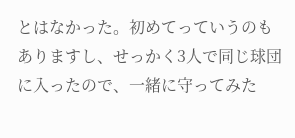とはなかった。初めてっていうのもありますし、せっかく3人で同じ球団に入ったので、一緒に守ってみた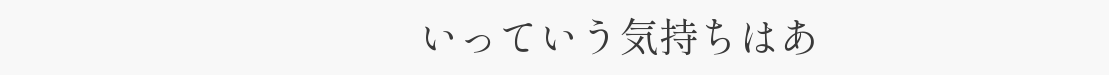いっていう気持ちはあ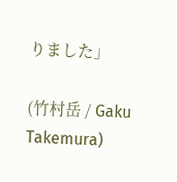りました」

(竹村岳 / Gaku Takemura)